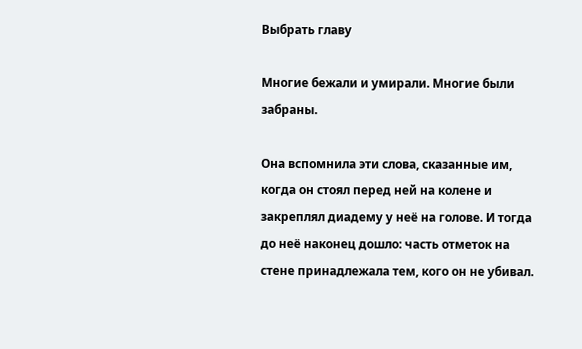Выбрать главу

Многие бежали и умирали. Многие были забраны.

Она вспомнила эти слова, сказанные им, когда он стоял перед ней на колене и закреплял диадему у неё на голове. И тогда до неё наконец дошло: часть отметок на стене принадлежала тем, кого он не убивал.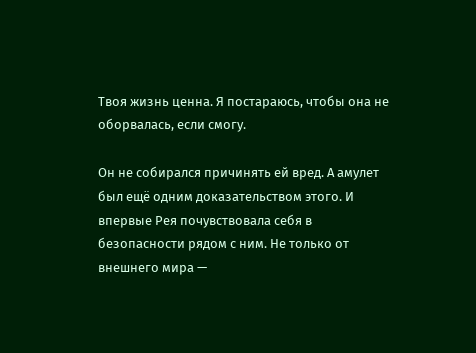Твоя жизнь ценна. Я постараюсь, чтобы она не оборвалась, если смогу.

Он не собирался причинять ей вред. А амулет был ещё одним доказательством этого. И впервые Рея почувствовала себя в безопасности рядом с ним. Не только от внешнего мира —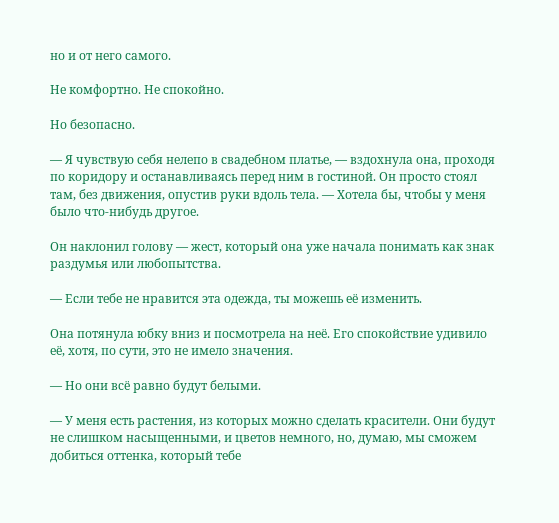но и от него самого.

Не комфортно. Не спокойно.

Но безопасно.

— Я чувствую себя нелепо в свадебном платье, — вздохнула она, проходя по коридору и останавливаясь перед ним в гостиной. Он просто стоял там, без движения, опустив руки вдоль тела. — Хотела бы, чтобы у меня было что-нибудь другое.

Он наклонил голову — жест, который она уже начала понимать как знак раздумья или любопытства.

— Если тебе не нравится эта одежда, ты можешь её изменить.

Она потянула юбку вниз и посмотрела на неё. Его спокойствие удивило её, хотя, по сути, это не имело значения.

— Но они всё равно будут белыми.

— У меня есть растения, из которых можно сделать красители. Они будут не слишком насыщенными, и цветов немного, но, думаю, мы сможем добиться оттенка, который тебе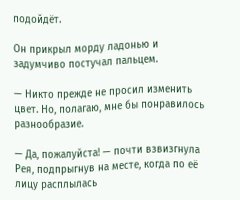подойдёт.

Он прикрыл морду ладонью и задумчиво постучал пальцем.

— Никто прежде не просил изменить цвет. Но, полагаю, мне бы понравилось разнообразие.

— Да, пожалуйста! — почти взвизгнула Рея, подпрыгнув на месте, когда по её лицу расплылась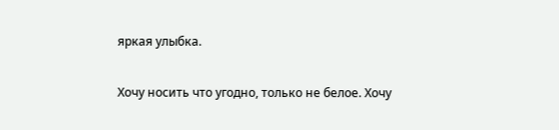яркая улыбка.

Хочу носить что угодно, только не белое. Хочу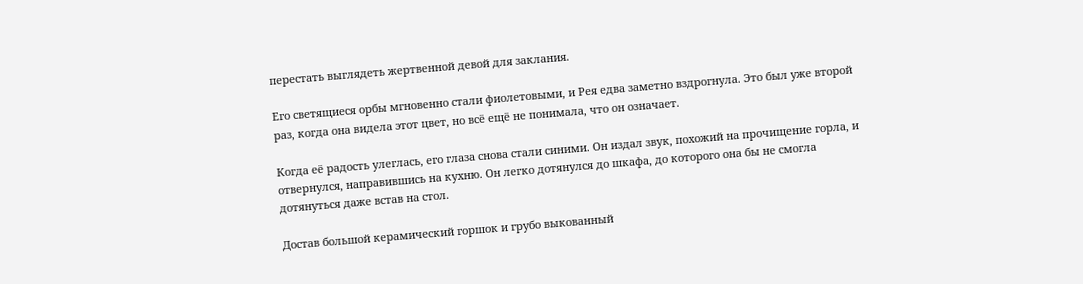перестать выглядеть жертвенной девой для заклания.

Его светящиеся орбы мгновенно стали фиолетовыми, и Рея едва заметно вздрогнула. Это был уже второй раз, когда она видела этот цвет, но всё ещё не понимала, что он означает.

Когда её радость улеглась, его глаза снова стали синими. Он издал звук, похожий на прочищение горла, и отвернулся, направившись на кухню. Он легко дотянулся до шкафа, до которого она бы не смогла дотянуться даже встав на стол.

Достав большой керамический горшок и грубо выкованный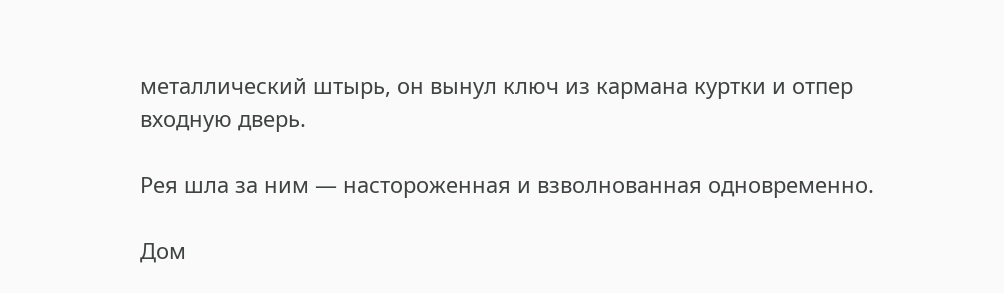металлический штырь, он вынул ключ из кармана куртки и отпер входную дверь.

Рея шла за ним — настороженная и взволнованная одновременно.

Дом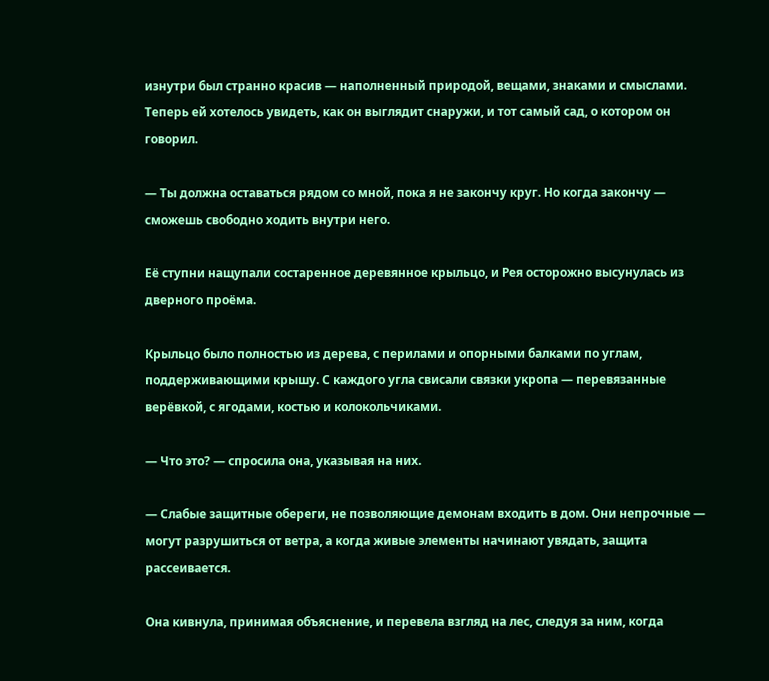изнутри был странно красив — наполненный природой, вещами, знаками и смыслами. Теперь ей хотелось увидеть, как он выглядит снаружи, и тот самый сад, о котором он говорил.

— Ты должна оставаться рядом со мной, пока я не закончу круг. Но когда закончу — сможешь свободно ходить внутри него.

Её ступни нащупали состаренное деревянное крыльцо, и Рея осторожно высунулась из дверного проёма.

Крыльцо было полностью из дерева, с перилами и опорными балками по углам, поддерживающими крышу. С каждого угла свисали связки укропа — перевязанные верёвкой, с ягодами, костью и колокольчиками.

— Что это? — спросила она, указывая на них.

— Слабые защитные обереги, не позволяющие демонам входить в дом. Они непрочные — могут разрушиться от ветра, а когда живые элементы начинают увядать, защита рассеивается.

Она кивнула, принимая объяснение, и перевела взгляд на лес, следуя за ним, когда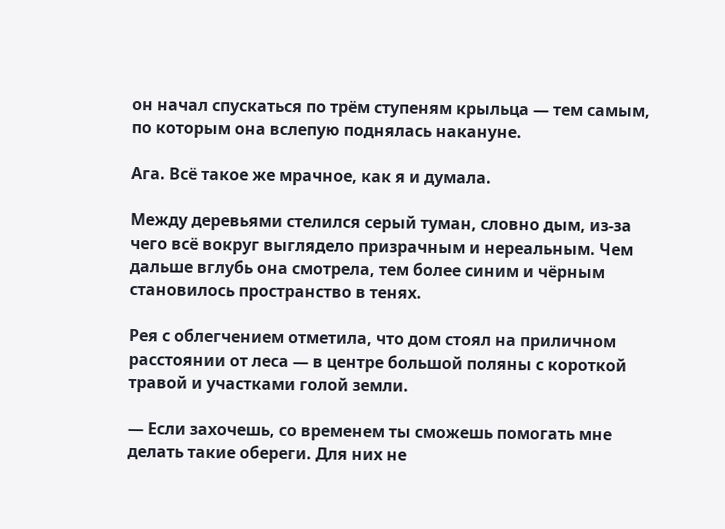он начал спускаться по трём ступеням крыльца — тем самым, по которым она вслепую поднялась накануне.

Ага. Всё такое же мрачное, как я и думала.

Между деревьями стелился серый туман, словно дым, из-за чего всё вокруг выглядело призрачным и нереальным. Чем дальше вглубь она смотрела, тем более синим и чёрным становилось пространство в тенях.

Рея с облегчением отметила, что дом стоял на приличном расстоянии от леса — в центре большой поляны с короткой травой и участками голой земли.

— Если захочешь, со временем ты сможешь помогать мне делать такие обереги. Для них не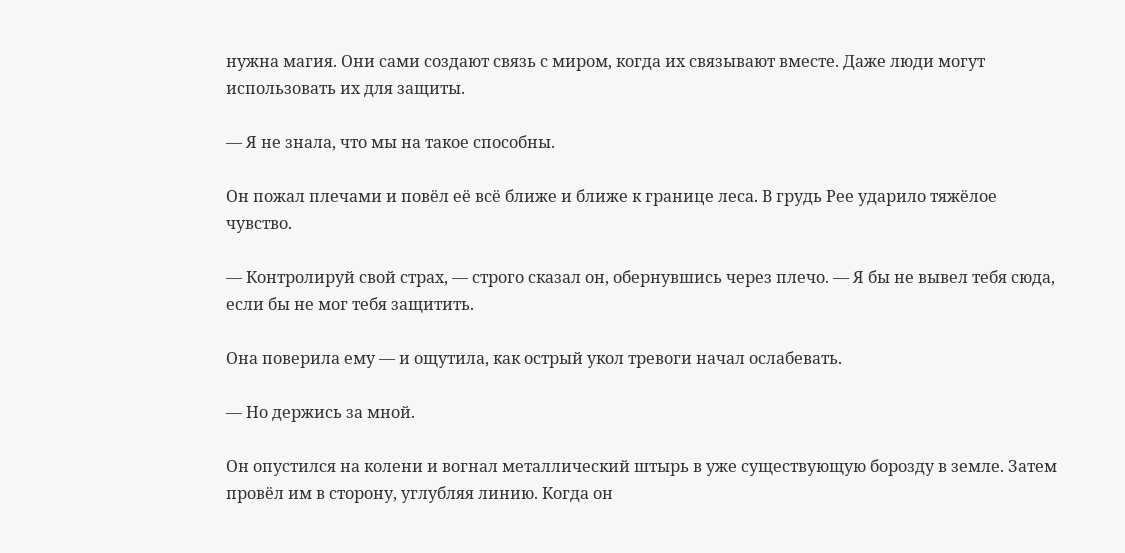нужна магия. Они сами создают связь с миром, когда их связывают вместе. Даже люди могут использовать их для защиты.

— Я не знала, что мы на такое способны.

Он пожал плечами и повёл её всё ближе и ближе к границе леса. В грудь Рее ударило тяжёлое чувство.

— Контролируй свой страх, — строго сказал он, обернувшись через плечо. — Я бы не вывел тебя сюда, если бы не мог тебя защитить.

Она поверила ему — и ощутила, как острый укол тревоги начал ослабевать.

— Но держись за мной.

Он опустился на колени и вогнал металлический штырь в уже существующую борозду в земле. Затем провёл им в сторону, углубляя линию. Когда он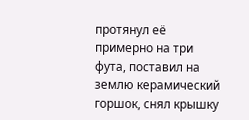протянул её примерно на три фута, поставил на землю керамический горшок, снял крышку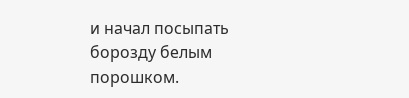и начал посыпать борозду белым порошком.